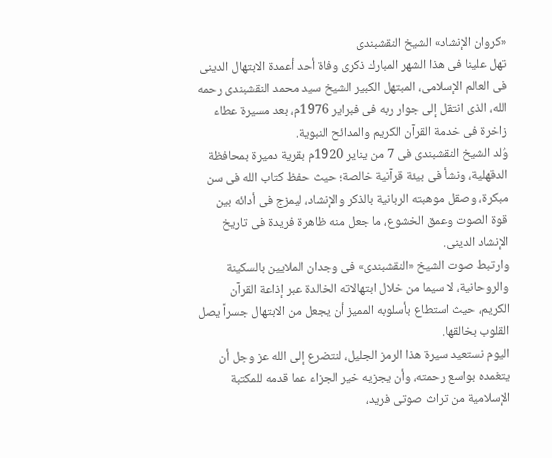«كروان الإنشاد» الشيخ النقشبندى
تهل علينا فى هذا الشهر المبارك ذكرى وفاة أحد أعمدة الابتهال الدينى فى العالم الإسلامى، المبتهل الكبير الشيخ سيد محمد النقشبندى رحمه الله، الذى انتقل إلى جوار ربه فى فبراير 1976م، بعد مسيرة عطاء زاخرة فى خدمة القرآن الكريم والمدائح النبوية.
وُلد الشيخ النقشبندى فى 7 من يناير 1920م بقرية دميرة بمحافظة الدقهلية، ونشأ فى بيئة قرآنية خالصة؛ حيث حفظ كتاب الله فى سن مبكرة، وصقل موهبته الربانية بالذكر والإنشاد، ليمزج فى أدائه بين قوة الصوت وعمق الخشوع، ما جعل منه ظاهرة فريدة فى تاريخ الإنشاد الدينى.
وارتبط صوت الشيخ «النقشبندى» فى وجدان الملايين بالسكينة والروحانية، لا سيما من خلال ابتهالاته الخالدة عبر إذاعة القرآن الكريم، حيث استطاع بأسلوبه المميز أن يجعل من الابتهال جسراً يصل القلوب بخالقها.
اليوم نستعيد سيرة هذا الرمز الجليل، لنتضرع إلى الله عز وجل أن يتغمده بواسع رحمته، وأن يجزيه خير الجزاء عما قدمه للمكتبة الإسلامية من تراث صوتى فريد،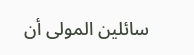سائلين المولى أن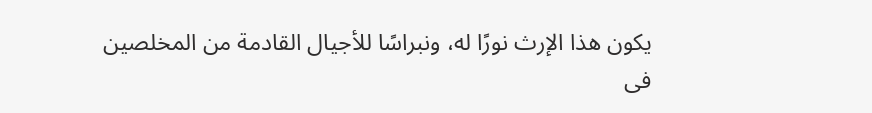يكون هذا الإرث نورًا له، ونبراسًا للأجيال القادمة من المخلصين فى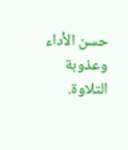حسن الأداء وعذوبة التلاوة.